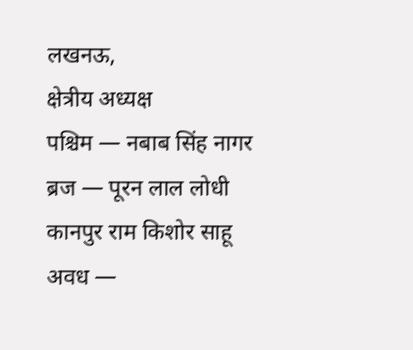लखनऊ,
क्षेत्रीय अध्यक्ष
पश्चिम — नबाब सिंह नागर
ब्रज — पूरन लाल लोधी
कानपुर राम किशोर साहू
अवध —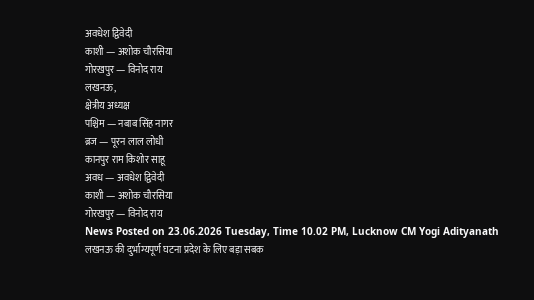अवधेश द्विवेदी
काशी — अशोक चौरसिया
गोरखपुर — विनोद राय
लखनऊ,
क्षेत्रीय अध्यक्ष
पश्चिम — नबाब सिंह नागर
ब्रज — पूरन लाल लोधी
कानपुर राम किशोर साहू
अवध — अवधेश द्विवेदी
काशी — अशोक चौरसिया
गोरखपुर — विनोद राय
News Posted on 23.06.2026 Tuesday, Time 10.02 PM, Lucknow CM Yogi Adityanath
लखनऊ की दुर्भाग्यपूर्ण घटना प्रदेश के लिए बड़ा सबक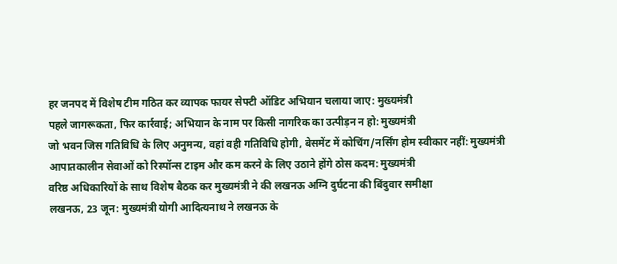हर जनपद में विशेष टीम गठित कर व्यापक फायर सेफ्टी ऑडिट अभियान चलाया जाए: मुख्यमंत्री
पहले जागरूकता, फिर कार्रवाई; अभियान के नाम पर किसी नागरिक का उत्पीड़न न हो: मुख्यमंत्री
जो भवन जिस गतिविधि के लिए अनुमन्य, वहां वही गतिविधि होगी, बेसमेंट में कोचिंग/नर्सिंग होम स्वीकार नहीं: मुख्यमंत्री
आपातकालीन सेवाओं को रिस्पॉन्स टाइम और कम करने के लिए उठाने होंगे ठोस कदम: मुख्यमंत्री
वरिष्ठ अधिकारियों के साथ विशेष बैठक कर मुख्यमंत्री ने की लखनऊ अग्नि दुर्घटना की बिंदुवार समीक्षा
लखनऊ, 23 जून: मुख्यमंत्री योगी आदित्यनाथ ने लखनऊ के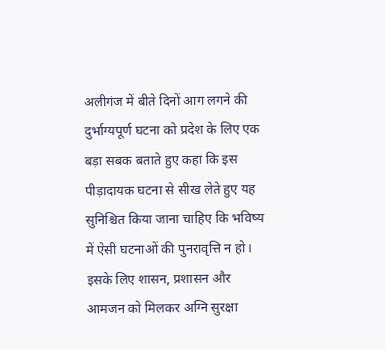अलीगंज में बीते दिनों आग लगने की दुर्भाग्यपूर्ण घटना को प्रदेश के लिए एक बड़ा सबक बताते हुए कहा कि इस पीड़ादायक घटना से सीख लेते हुए यह सुनिश्चित किया जाना चाहिए कि भविष्य में ऐसी घटनाओं की पुनरावृत्ति न हो। इसके लिए शासन, प्रशासन और आमजन को मिलकर अग्नि सुरक्षा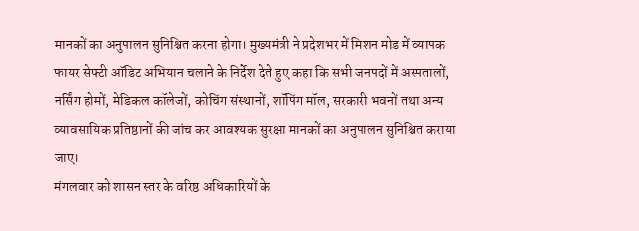मानकों का अनुपालन सुनिश्चित करना होगा। मुख्यमंत्री ने प्रदेशभर में मिशन मोड में व्यापक फायर सेफ्टी ऑडिट अभियान चलाने के निर्देश देते हुए कहा कि सभी जनपदों में अस्पतालों, नर्सिंग होमों, मेडिकल कॉलेजों, कोचिंग संस्थानों, शॉपिंग मॉल, सरकारी भवनों तथा अन्य व्यावसायिक प्रतिष्ठानों की जांच कर आवश्यक सुरक्षा मानकों का अनुपालन सुनिश्चित कराया जाए।
मंगलवार को शासन स्तर के वरिष्ठ अधिकारियों के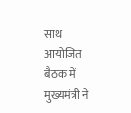साथ आयोजित बैठक में मुख्यमंत्री ने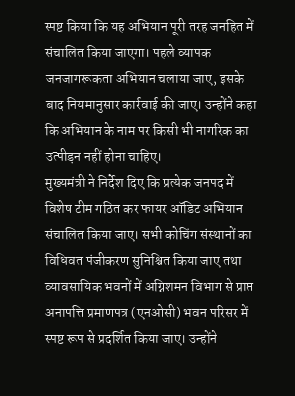स्पष्ट किया कि यह अभियान पूरी तरह जनहित में संचालित किया जाएगा। पहले व्यापक जनजागरूकता अभियान चलाया जाए, इसके बाद नियमानुसार कार्रवाई की जाए। उन्होंने कहा कि अभियान के नाम पर किसी भी नागरिक का उत्पीड़न नहीं होना चाहिए।
मुख्यमंत्री ने निर्देश दिए कि प्रत्येक जनपद में विशेष टीम गठित कर फायर ऑडिट अभियान संचालित किया जाए। सभी कोचिंग संस्थानों का विधिवत पंजीकरण सुनिश्चित किया जाए तथा व्यावसायिक भवनों में अग्निशमन विभाग से प्राप्त अनापत्ति प्रमाणपत्र (एनओसी) भवन परिसर में स्पष्ट रूप से प्रदर्शित किया जाए। उन्होंने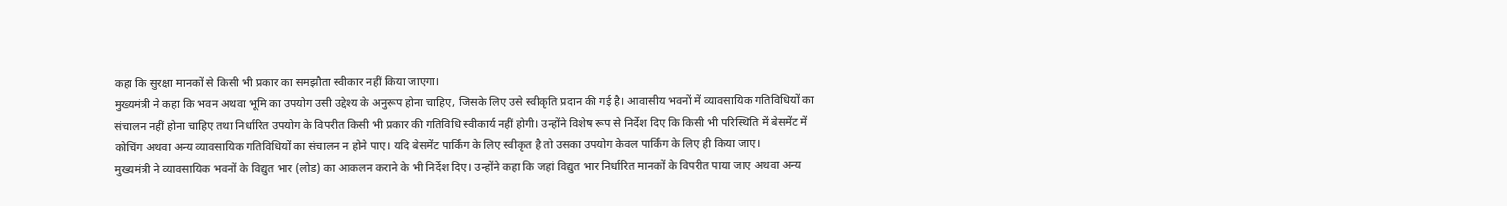कहा कि सुरक्षा मानकों से किसी भी प्रकार का समझौता स्वीकार नहीं किया जाएगा।
मुख्यमंत्री ने कहा कि भवन अथवा भूमि का उपयोग उसी उद्देश्य के अनुरूप होना चाहिए, जिसके लिए उसे स्वीकृति प्रदान की गई है। आवासीय भवनों में व्यावसायिक गतिविधियों का संचालन नहीं होना चाहिए तथा निर्धारित उपयोग के विपरीत किसी भी प्रकार की गतिविधि स्वीकार्य नहीं होगी। उन्होंने विशेष रूप से निर्देश दिए कि किसी भी परिस्थिति में बेसमेंट में कोचिंग अथवा अन्य व्यावसायिक गतिविधियों का संचालन न होने पाए। यदि बेसमेंट पार्किंग के लिए स्वीकृत है तो उसका उपयोग केवल पार्किंग के लिए ही किया जाए।
मुख्यमंत्री ने व्यावसायिक भवनों के विद्युत भार (लोड) का आकलन कराने के भी निर्देश दिए। उन्होंने कहा कि जहां विद्युत भार निर्धारित मानकों के विपरीत पाया जाए अथवा अन्य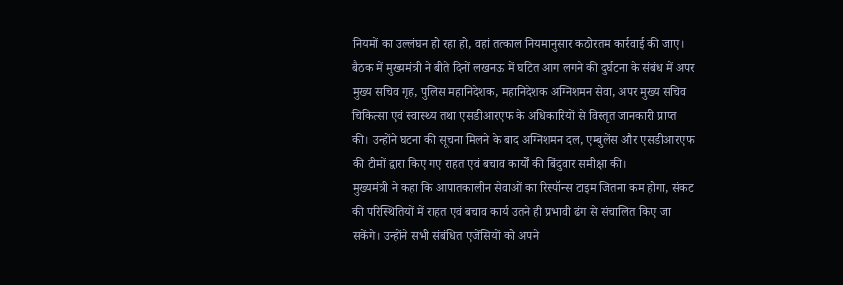नियमों का उल्लंघन हो रहा हो, वहां तत्काल नियमानुसार कठोरतम कार्रवाई की जाए।
बैठक में मुख्यमंत्री ने बीते दिनों लखनऊ में घटित आग लगने की दुर्घटना के संबंध में अपर मुख्य सचिव गृह, पुलिस महानिदेशक, महानिदेशक अग्निशमन सेवा, अपर मुख्य सचिव चिकित्सा एवं स्वास्थ्य तथा एसडीआरएफ के अधिकारियों से विस्तृत जानकारी प्राप्त की। उन्होंने घटना की सूचना मिलने के बाद अग्निशमन दल, एम्बुलेंस और एसडीआरएफ की टीमों द्वारा किए गए राहत एवं बचाव कार्यों की बिंदुवार समीक्षा की।
मुख्यमंत्री ने कहा कि आपातकालीन सेवाओं का रिस्पॉन्स टाइम जितना कम होगा, संकट की परिस्थितियों में राहत एवं बचाव कार्य उतने ही प्रभावी ढंग से संचालित किए जा सकेंगे। उन्होंने सभी संबंधित एजेंसियों को अपने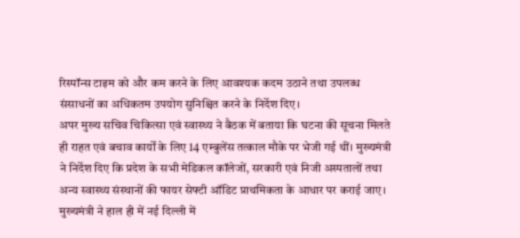रिस्पॉन्स टाइम को और कम करने के लिए आवश्यक कदम उठाने तथा उपलब्ध संसाधनों का अधिकतम उपयोग सुनिश्चित करने के निर्देश दिए।
अपर मुख्य सचिव चिकित्सा एवं स्वास्थ्य ने बैठक में बताया कि घटना की सूचना मिलते ही राहत एवं बचाव कार्यों के लिए 14 एम्बुलेंस तत्काल मौके पर भेजी गई थीं। मुख्यमंत्री ने निर्देश दिए कि प्रदेश के सभी मेडिकल कॉलेजों, सरकारी एवं निजी अस्पतालों तथा अन्य स्वास्थ्य संस्थानों की फायर सेफ्टी ऑडिट प्राथमिकता के आधार पर कराई जाए।
मुख्यमंत्री ने हाल ही में नई दिल्ली में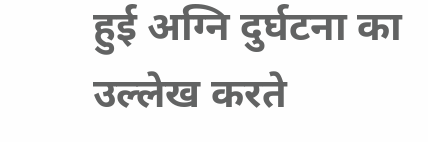हुई अग्नि दुर्घटना का उल्लेख करते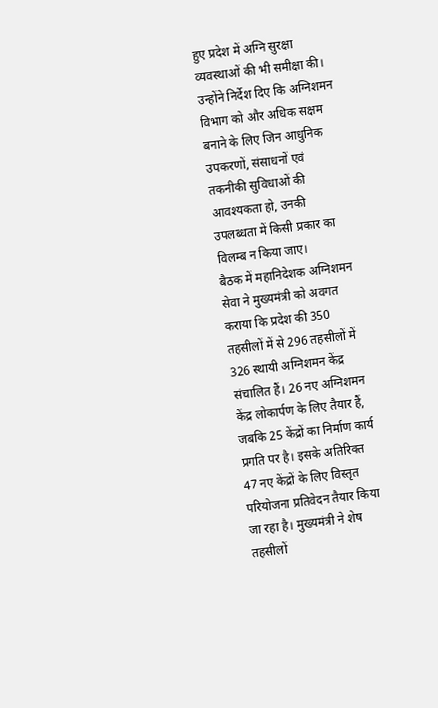हुए प्रदेश में अग्नि सुरक्षा व्यवस्थाओं की भी समीक्षा की। उन्होंने निर्देश दिए कि अग्निशमन विभाग को और अधिक सक्षम बनाने के लिए जिन आधुनिक उपकरणों, संसाधनों एवं तकनीकी सुविधाओं की आवश्यकता हो, उनकी उपलब्धता में किसी प्रकार का विलम्ब न किया जाए।
बैठक में महानिदेशक अग्निशमन सेवा ने मुख्यमंत्री को अवगत कराया कि प्रदेश की 350 तहसीलों में से 296 तहसीलों में 326 स्थायी अग्निशमन केंद्र संचालित हैं। 26 नए अग्निशमन केंद्र लोकार्पण के लिए तैयार हैं, जबकि 25 केंद्रों का निर्माण कार्य प्रगति पर है। इसके अतिरिक्त 47 नए केंद्रों के लिए विस्तृत परियोजना प्रतिवेदन तैयार किया जा रहा है। मुख्यमंत्री ने शेष तहसीलों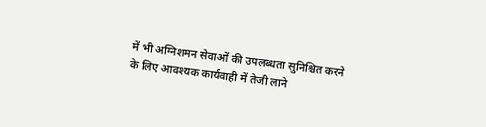में भी अग्निशमन सेवाओं की उपलब्धता सुनिश्चित करने के लिए आवश्यक कार्यवाही में तेजी लाने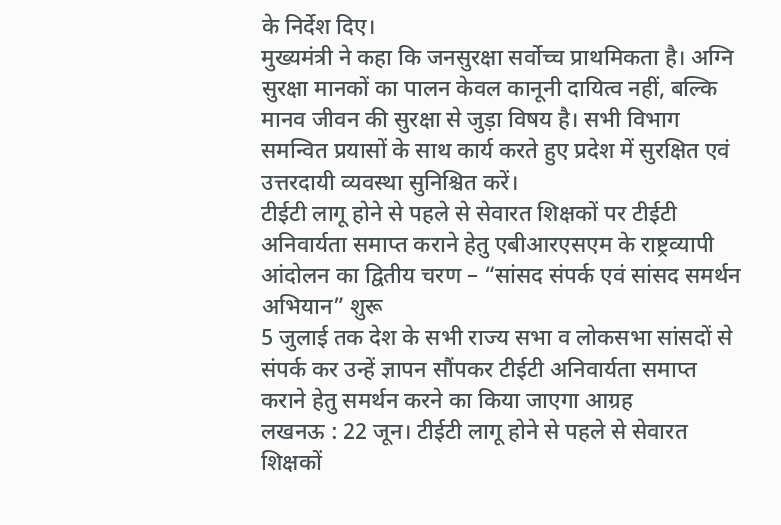के निर्देश दिए।
मुख्यमंत्री ने कहा कि जनसुरक्षा सर्वोच्च प्राथमिकता है। अग्नि सुरक्षा मानकों का पालन केवल कानूनी दायित्व नहीं, बल्कि मानव जीवन की सुरक्षा से जुड़ा विषय है। सभी विभाग समन्वित प्रयासों के साथ कार्य करते हुए प्रदेश में सुरक्षित एवं उत्तरदायी व्यवस्था सुनिश्चित करें।
टीईटी लागू होने से पहले से सेवारत शिक्षकों पर टीईटी अनिवार्यता समाप्त कराने हेतु एबीआरएसएम के राष्ट्रव्यापी आंदोलन का द्वितीय चरण – “सांसद संपर्क एवं सांसद समर्थन अभियान” शुरू
5 जुलाई तक देश के सभी राज्य सभा व लोकसभा सांसदों से संपर्क कर उन्हें ज्ञापन सौंपकर टीईटी अनिवार्यता समाप्त कराने हेतु समर्थन करने का किया जाएगा आग्रह
लखनऊ : 22 जून। टीईटी लागू होने से पहले से सेवारत शिक्षकों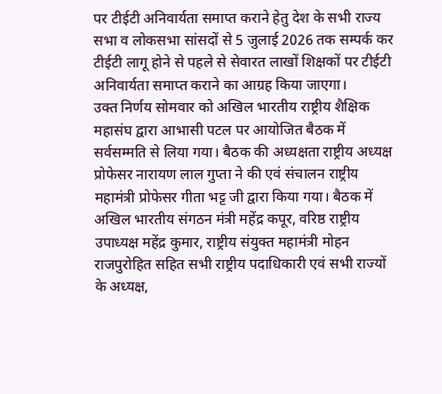पर टीईटी अनिवार्यता समाप्त कराने हेतु देश के सभी राज्य सभा व लोकसभा सांसदों से 5 जुलाई 2026 तक सम्पर्क कर टीईटी लागू होने से पहले से सेवारत लाखों शिक्षकों पर टीईटी अनिवार्यता समाप्त कराने का आग्रह किया जाएगा।
उक्त निर्णय सोमवार को अखिल भारतीय राष्ट्रीय शैक्षिक महासंघ द्वारा आभासी पटल पर आयोजित बैठक में सर्वसम्मति से लिया गया। बैठक की अध्यक्षता राष्ट्रीय अध्यक्ष प्रोफेसर नारायण लाल गुप्ता ने की एवं संचालन राष्ट्रीय महामंत्री प्रोफेसर गीता भट्ट जी द्वारा किया गया। बैठक में अखिल भारतीय संगठन मंत्री महेंद्र कपूर, वरिष्ठ राष्ट्रीय उपाध्यक्ष महेंद्र कुमार, राष्ट्रीय संयुक्त महामंत्री मोहन राजपुरोहित सहित सभी राष्ट्रीय पदाधिकारी एवं सभी राज्यों के अध्यक्ष,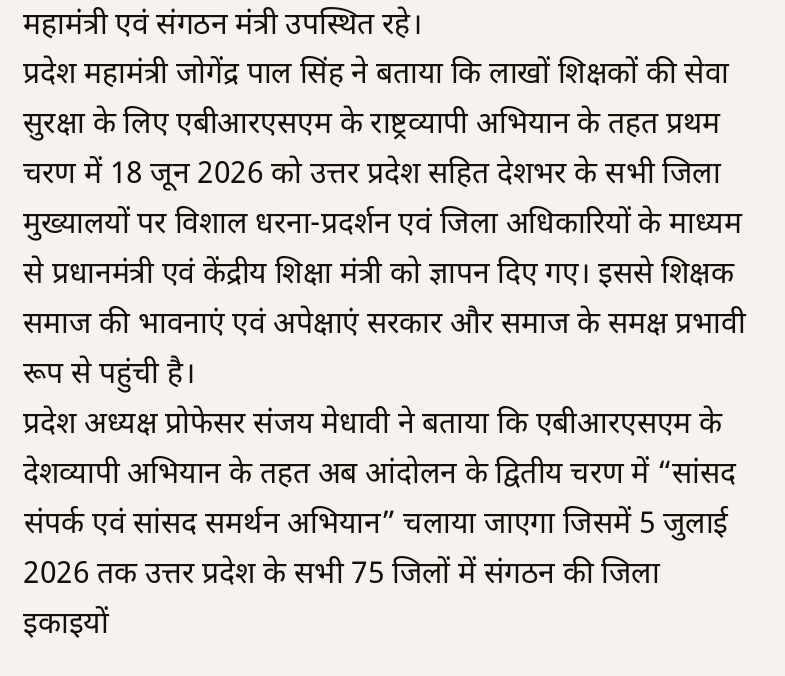महामंत्री एवं संगठन मंत्री उपस्थित रहे।
प्रदेश महामंत्री जोगेंद्र पाल सिंह ने बताया कि लाखों शिक्षकों की सेवा सुरक्षा के लिए एबीआरएसएम के राष्ट्रव्यापी अभियान के तहत प्रथम चरण में 18 जून 2026 को उत्तर प्रदेश सहित देशभर के सभी जिला मुख्यालयों पर विशाल धरना-प्रदर्शन एवं जिला अधिकारियों के माध्यम से प्रधानमंत्री एवं केंद्रीय शिक्षा मंत्री को ज्ञापन दिए गए। इससे शिक्षक समाज की भावनाएं एवं अपेक्षाएं सरकार और समाज के समक्ष प्रभावी रूप से पहुंची है।
प्रदेश अध्यक्ष प्रोफेसर संजय मेधावी ने बताया कि एबीआरएसएम के देशव्यापी अभियान के तहत अब आंदोलन के द्वितीय चरण में “सांसद संपर्क एवं सांसद समर्थन अभियान” चलाया जाएगा जिसमें 5 जुलाई 2026 तक उत्तर प्रदेश के सभी 75 जिलों में संगठन की जिला इकाइयों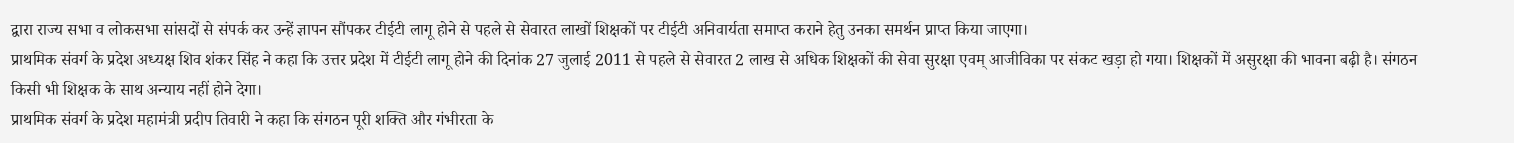द्वारा राज्य सभा व लोकसभा सांसदों से संपर्क कर उन्हें ज्ञापन सौंपकर टीईटी लागू होने से पहले से सेवारत लाखों शिक्षकों पर टीईटी अनिवार्यता समाप्त कराने हेतु उनका समर्थन प्राप्त किया जाएगा।
प्राथमिक संवर्ग के प्रदेश अध्यक्ष शिव शंकर सिंह ने कहा कि उत्तर प्रदेश में टीईटी लागू होने की दिनांक 27 जुलाई 2011 से पहले से सेवारत 2 लाख से अधिक शिक्षकों की सेवा सुरक्षा एवम् आजीविका पर संकट खड़ा हो गया। शिक्षकों में असुरक्षा की भावना बढ़ी है। संगठन किसी भी शिक्षक के साथ अन्याय नहीं होने देगा।
प्राथमिक संवर्ग के प्रदेश महामंत्री प्रदीप तिवारी ने कहा कि संगठन पूरी शक्ति और गंभीरता के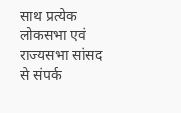साथ प्रत्येक लोकसभा एवं राज्यसभा सांसद से संपर्क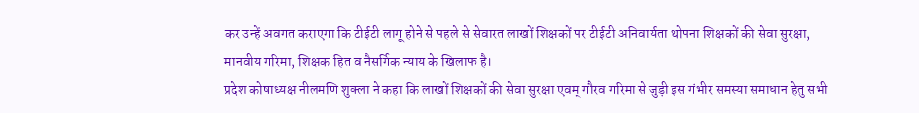कर उन्हें अवगत कराएगा कि टीईटी लागू होने से पहले से सेवारत लाखों शिक्षकों पर टीईटी अनिवार्यता थोपना शिक्षकों की सेवा सुरक्षा, मानवीय गरिमा, शिक्षक हित व नैसर्गिक न्याय के खिलाफ है।
प्रदेश कोषाध्यक्ष नीलमणि शुक्ला ने कहा कि लाखों शिक्षकों की सेवा सुरक्षा एवम् गौरव गरिमा से जुड़ी इस गंभीर समस्या समाधान हेतु सभी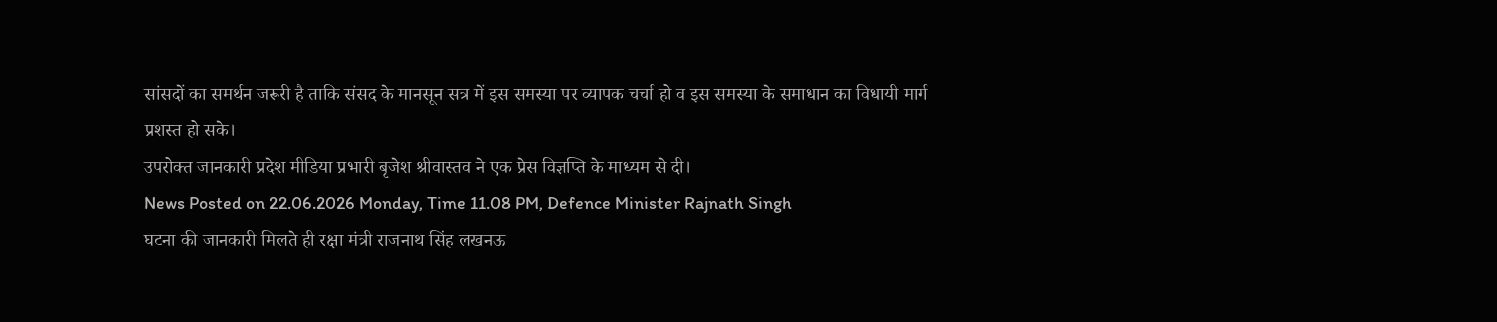सांसदों का समर्थन जरूरी है ताकि संसद के मानसून सत्र में इस समस्या पर व्यापक चर्चा हो व इस समस्या के समाधान का विधायी मार्ग प्रशस्त हो सके।
उपरोक्त जानकारी प्रदेश मीडिया प्रभारी बृजेश श्रीवास्तव ने एक प्रेस विज्ञप्ति के माध्यम से दी।
News Posted on 22.06.2026 Monday, Time 11.08 PM, Defence Minister Rajnath Singh
घटना की जानकारी मिलते ही रक्षा मंत्री राजनाथ सिंह लखनऊ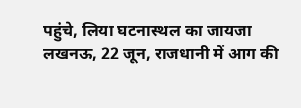पहुंचे, लिया घटनास्थल का जायजा
लखनऊ, 22 जून, राजधानी में आग की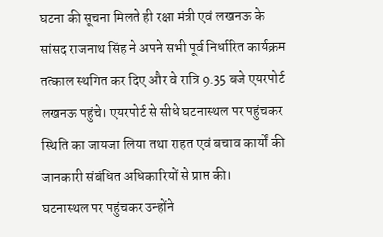घटना की सूचना मिलते ही रक्षा मंत्री एवं लखनऊ के सांसद राजनाथ सिंह ने अपने सभी पूर्व निर्धारित कार्यक्रम तत्काल स्थगित कर दिए और वे रात्रि 9.35 बजे एयरपोर्ट लखनऊ पहुंचे। एयरपोर्ट से सीधे घटनास्थल पर पहुंचकर स्थिति का जायजा लिया तथा राहत एवं बचाव कार्यों की जानकारी संबंधित अधिकारियों से प्राप्त की।
घटनास्थल पर पहुंचकर उन्होंने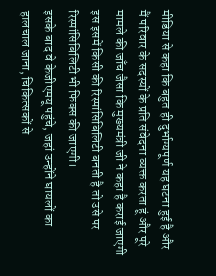मीडिया से कहा कि बहुत ही दुर्भाग्यपूर्ण यह घटना हुई है और मैं परिवार के सदस्यों के प्रति संवेदना व्यक्त करता हूं और पूरे मामले की जाँच जैसा कि मुख्यमंत्री जी ने कहा है कराई जाएगी इस इसमें किसी की रिस्पांसिबिलिटी बनती है तो उसे पर रिस्पांसिबिलिटी भी फिक्स की जाएगी।
इसके बाद वे केजीएमयू पहुंचे, जहां उन्होंने घायलों का हालचाल जाना, चिकित्सकों से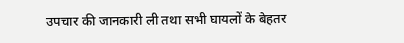उपचार की जानकारी ली तथा सभी घायलों के बेहतर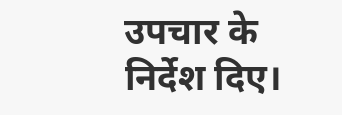उपचार के निर्देश दिए।